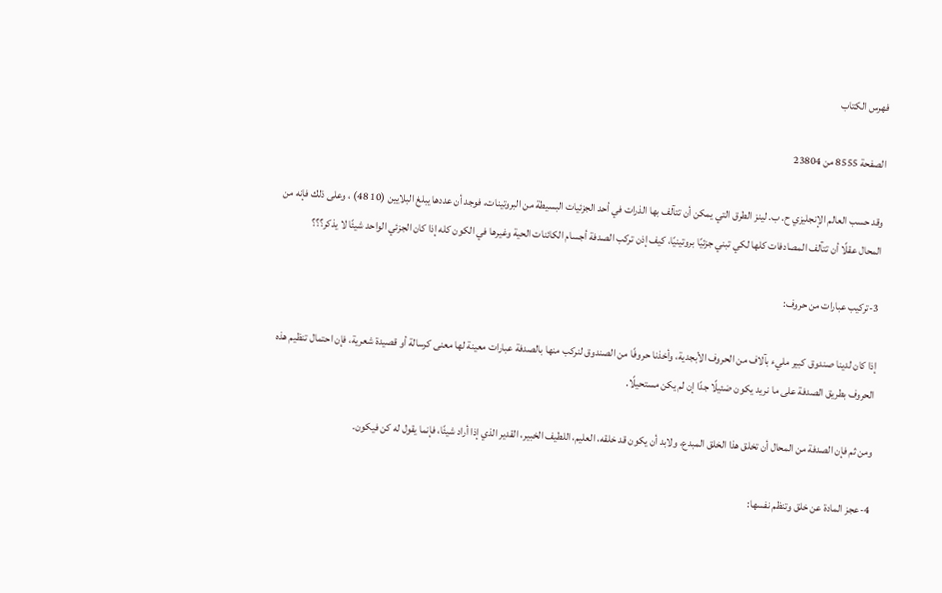فهرس الكتاب

الصفحة 8555 من 23804

وقد حسب العالم الإنجليزي ح. ب. لينز الطرق التي يمكن أن تتآلف بها الذرات في أحد الجزئيات البسيطة من البروتينات، فوجد أن عددها يبلغ البلايين (10 48) ، وعلى ذلك فإنه من المحال عقلًا أن تتآلف المصادفات كلها لكي تبني جزئيًا بروتينيًا، كيف إذن تركب الصدفة أجسام الكائنات الحية وغيرها في الكون كله إذا كان الجزئي الواحد شيئًا لا يذكر؟؟؟

3-تركيب عبارات من حروف:

إذا كان لدينا صندوق كبير مليء بآلاف من الحروف الأبجدية، وأخذنا حروفًا من الصندوق لنركب منها بالصدفة عبارات معينة لها معنى كرسالة أو قصيدة شعرية، فإن احتمال تنظيم هذه الحروف بطريق الصدفة على ما نريد يكون ضئيلًا جدًا إن لم يكن مستحيلًا.

ومن ثم فإن الصدفة من المحال أن تخلق هذا الخلق المبدع، ولابد أن يكون قد خلقه، العليم، اللطيف الخبير، القدير الذي إذا أراد شيئًا، فإنما يقول له كن فيكون.

4-عجز المادة عن خلق وتنظم نفسها: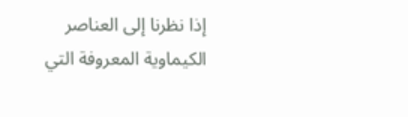إذا نظرنا إلى العناصر الكيماوية المعروفة التي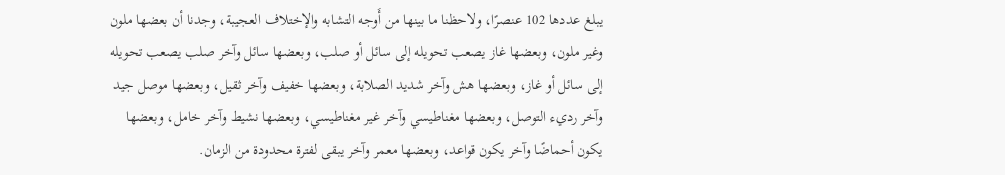يبلغ عددها 102 عنصرًا، ولاحظنا ما بينها من أَوجه التشابه والإختلاف العجيبة، وجدنا أن بعضها ملون وغير ملون، وبعضها غاز يصعب تحويله إلى سائل أو صلب، وبعضها سائل وآخر صلب يصعب تحويله إلى سائل أو غاز، وبعضها هش وآخر شديد الصلابة، وبعضها خفيف وآخر ثقيل، وبعضها موصل جيد وآخر رديء التوصل، وبعضها مغناطيسي وآخر غير مغناطيسي، وبعضها نشيط وآخر خامل، وبعضها يكون أحماضًا وآخر يكون قواعد، وبعضها معمر وآخر يبقى لفترة محدودة من الزمان.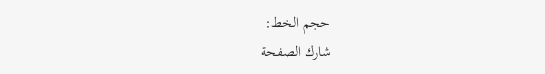حجم الخط:
شارك الصفحة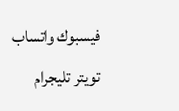فيسبوك واتساب تويتر تليجرام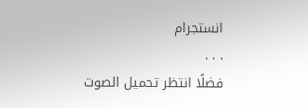انستجرام
. . .
فضلًا انتظر تحميل الصوت